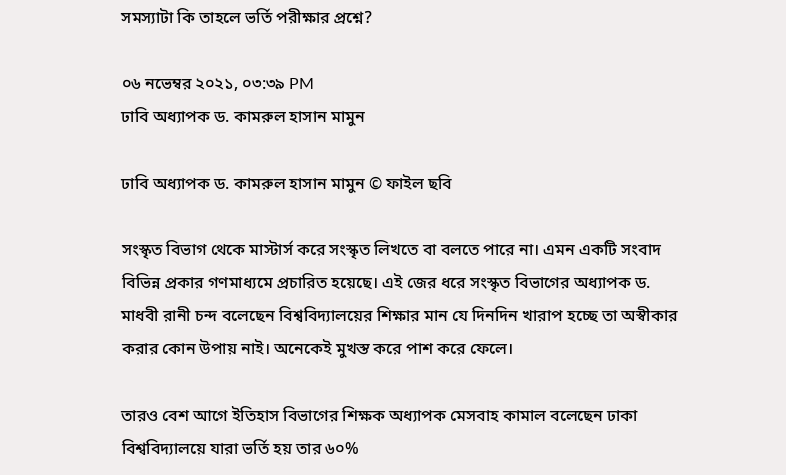সমস্যাটা কি তাহলে ভর্তি পরীক্ষার প্রশ্নে?

০৬ নভেম্বর ২০২১, ০৩:৩৯ PM
ঢাবি অধ্যাপক ড. কামরুল হাসান মামুন

ঢাবি অধ্যাপক ড. কামরুল হাসান মামুন © ফাইল ছবি

সংস্কৃত বিভাগ থেকে মাস্টার্স করে সংস্কৃত লিখতে বা বলতে পারে না। এমন একটি সংবাদ বিভিন্ন প্রকার গণমাধ্যমে প্রচারিত হয়েছে। এই জের ধরে সংস্কৃত বিভাগের অধ্যাপক ড. মাধবী রানী চন্দ বলেছেন বিশ্ববিদ্যালয়ের শিক্ষার মান যে দিনদিন খারাপ হচ্ছে তা অস্বীকার করার কোন উপায় নাই। অনেকেই মুখস্ত করে পাশ করে ফেলে।

তারও বেশ আগে ইতিহাস বিভাগের শিক্ষক অধ্যাপক মেসবাহ কামাল বলেছেন ঢাকা বিশ্ববিদ্যালয়ে যারা ভর্তি হয় তার ৬০%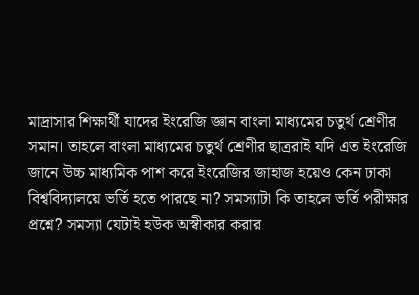মাদ্রাসার শিক্ষার্থী যাদের ইংরেজি জ্ঞান বাংলা মাধ্যমের চতুর্থ শ্রেণীর সমান। তাহলে বাংলা মাধ্যমের চতুর্থ শ্রেণীর ছাত্ররাই যদি এত ইংরেজি জানে উচ্চ মাধ্যমিক পাশ করে ইংরেজির জাহাজ হয়েও কেন ঢাকা বিশ্ববিদ্যালয়ে ভর্তি হতে পারছে না? সমস্যাটা কি তাহলে ভর্তি পরীক্ষার প্রশ্নে? সমস্যা যেটাই হউক অস্বীকার করার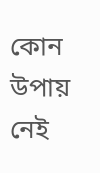কোন উপায় নেই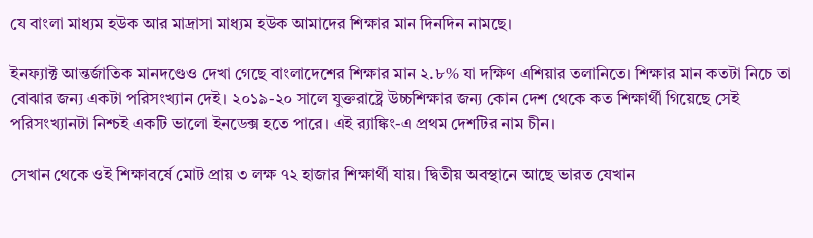যে বাংলা মাধ্যম হউক আর মাদ্রাসা মাধ্যম হউক আমাদের শিক্ষার মান দিনদিন নামছে।

ইনফ্যাক্ট আন্তর্জাতিক মানদণ্ডেও দেখা গেছে বাংলাদেশের শিক্ষার মান ২.৮% যা দক্ষিণ এশিয়ার তলানিতে। শিক্ষার মান কতটা নিচে তা বোঝার জন্য একটা পরিসংখ্যান দেই। ২০১৯-২০ সালে যুক্তরাষ্ট্রে উচ্চশিক্ষার জন্য কোন দেশ থেকে কত শিক্ষার্থী গিয়েছে সেই পরিসংখ্যানটা নিশ্চই একটি ভালো ইনডেক্স হতে পারে। এই র‌্যাঙ্কিং-এ প্রথম দেশটির নাম চীন।

সেখান থেকে ওই শিক্ষাবর্ষে মোট প্রায় ৩ লক্ষ ৭২ হাজার শিক্ষার্থী যায়। দ্বিতীয় অবস্থানে আছে ভারত যেখান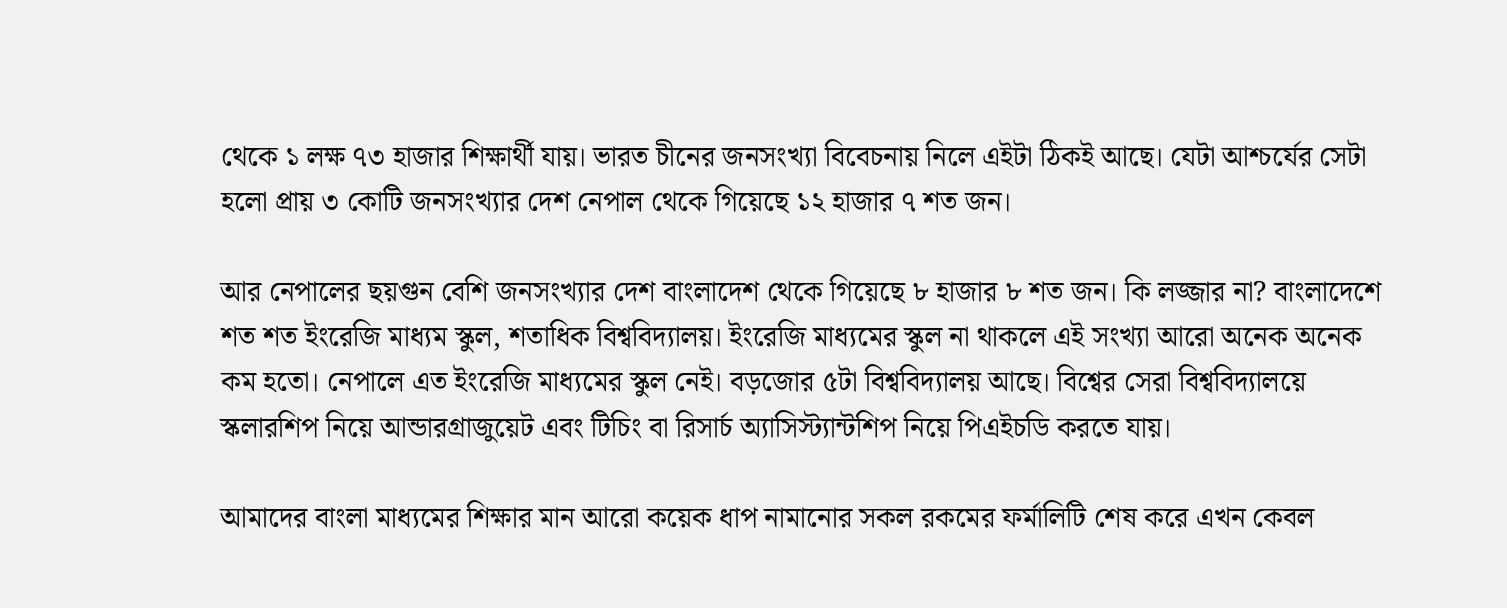থেকে ১ লক্ষ ৭৩ হাজার শিক্ষার্থী যায়। ভারত চীনের জনসংখ্যা বিবেচনায় নিলে এইটা ঠিকই আছে। যেটা আশ্চর্যের সেটা হলো প্রায় ৩ কোটি জনসংখ্যার দেশ নেপাল থেকে গিয়েছে ১২ হাজার ৭ শত জন।

আর নেপালের ছয়গুন বেশি জনসংখ্যার দেশ বাংলাদেশ থেকে গিয়েছে ৮ হাজার ৮ শত জন। কি লজ্জার না? বাংলাদেশে শত শত ইংরেজি মাধ্যম স্কুল, শতাধিক বিশ্ববিদ্যালয়। ইংরেজি মাধ্যমের স্কুল না থাকলে এই সংখ্যা আরো অনেক অনেক কম হতো। নেপালে এত ইংরেজি মাধ্যমের স্কুল নেই। বড়জোর ৫টা বিশ্ববিদ্যালয় আছে। বিশ্বের সেরা বিশ্ববিদ্যালয়ে স্কলারশিপ নিয়ে আন্ডারগ্রাজুয়েট এবং টিচিং বা রিসার্চ অ্যাসিস্ট্যান্টশিপ নিয়ে পিএইচডি করতে যায়।

আমাদের বাংলা মাধ্যমের শিক্ষার মান আরো কয়েক ধাপ নামানোর সকল রকমের ফর্মালিটি শেষ করে এখন কেবল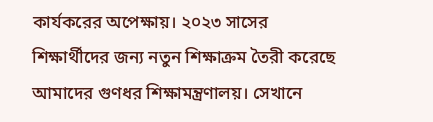কার্যকরের অপেক্ষায়। ২০২৩ সাসের শিক্ষার্থীদের জন্য নতুন শিক্ষাক্রম তৈরী করেছে আমাদের গুণধর শিক্ষামন্ত্রণালয়। সেখানে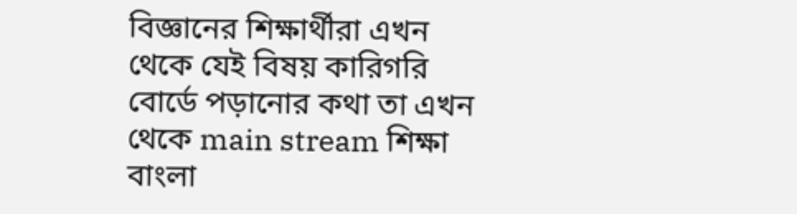বিজ্ঞানের শিক্ষার্থীরা এখন থেকে যেই বিষয় কারিগরি বোর্ডে পড়ানোর কথা তা এখন থেকে main stream শিক্ষা বাংলা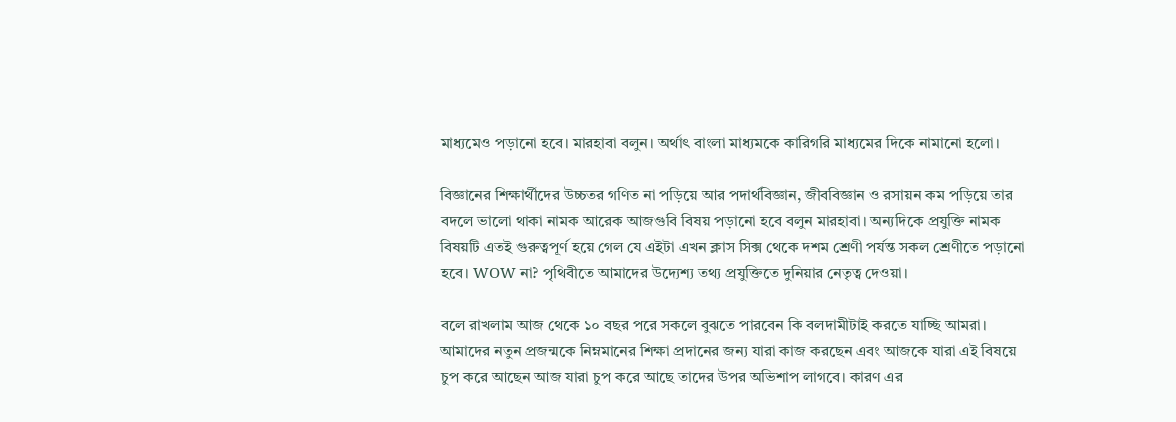মাধ্যমেও পড়ানো হবে। মারহাবা বলুন। অর্থাৎ বাংলা মাধ্যমকে কারিগরি মাধ্যমের দিকে নামানো হলো।

বিজ্ঞানের শিক্ষার্থীদের উচ্চতর গণিত না পড়িয়ে আর পদার্থবিজ্ঞান, জীববিজ্ঞান ও রসায়ন কম পড়িয়ে তার বদলে ভালো থাকা নামক আরেক আজগুবি বিষয় পড়ানো হবে বলুন মারহাবা। অন্যদিকে প্রযুক্তি নামক বিষয়টি এতই গুরুত্বপূর্ণ হয়ে গেল যে এইটা এখন ক্লাস সিক্স থেকে দশম শ্রেণী পর্যন্ত সকল শ্রেণীতে পড়ানো হবে। WOW না? পৃথিবীতে আমাদের উদ্যেশ্য তথ্য প্রযুক্তিতে দুনিয়ার নেতৃত্ব দেওয়া।

বলে রাখলাম আজ থেকে ১০ বছর পরে সকলে বুঝতে পারবেন কি বলদামীটাই করতে যাচ্ছি আমরা। আমাদের নতুন প্রজন্মকে নিম্নমানের শিক্ষা প্রদানের জন্য যারা কাজ করছেন এবং আজকে যারা এই বিষয়ে চুপ করে আছেন আজ যারা চুপ করে আছে তাদের উপর অভিশাপ লাগবে। কারণ এর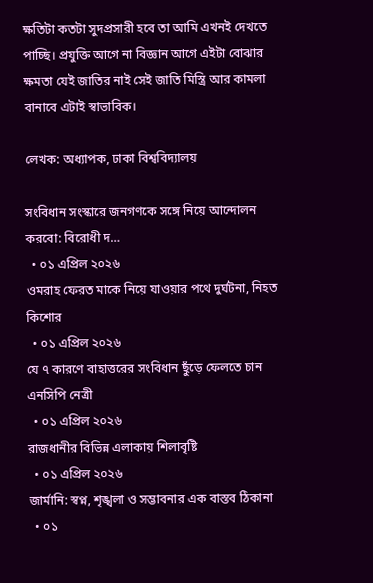ক্ষতিটা কতটা সুদপ্রসারী হবে তা আমি এখনই দেখতে পাচ্ছি। প্রযুক্তি আগে না বিজ্ঞান আগে এইটা বোঝার ক্ষমতা যেই জাতির নাই সেই জাতি মিস্ত্রি আর কামলা বানাবে এটাই স্বাভাবিক।

লেখক: অধ্যাপক, ঢাকা বিশ্ববিদ্যালয়

সংবিধান সংস্কারে জনগণকে সঙ্গে নিয়ে আন্দোলন করবো: বিরোধী দ…
  • ০১ এপ্রিল ২০২৬
ওমরাহ ফেরত মাকে নিয়ে যাওয়ার পথে দুর্ঘটনা, নিহত কিশোর
  • ০১ এপ্রিল ২০২৬
যে ৭ কারণে বাহাত্তরের সংবিধান ছুঁড়ে ফেলতে চান এনসিপি নেত্রী
  • ০১ এপ্রিল ২০২৬
রাজধানীর বিভিন্ন এলাকায় শিলাবৃষ্টি
  • ০১ এপ্রিল ২০২৬
জার্মানি: স্বপ্ন, শৃঙ্খলা ও সম্ভাবনার এক বাস্তব ঠিকানা
  • ০১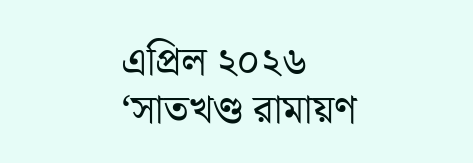এপ্রিল ২০২৬
‘সাতখণ্ড রামায়ণ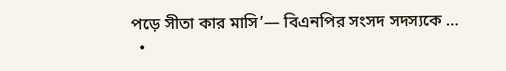পড়ে সীতা কার মাসি’— বিএনপির সংসদ সদস্যকে …
  •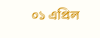০১ এপ্রিল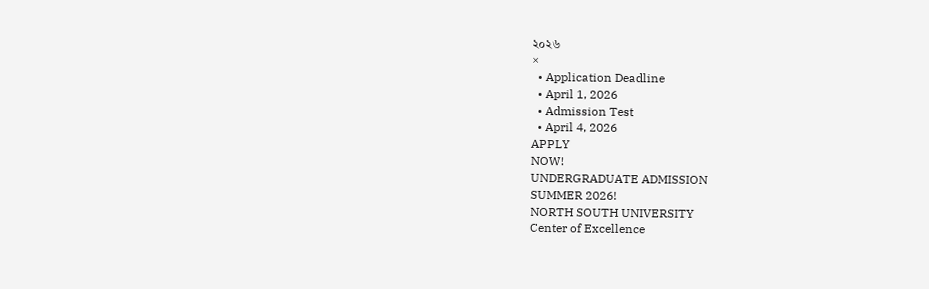২০২৬
×
  • Application Deadline
  • April 1, 2026
  • Admission Test
  • April 4, 2026
APPLY
NOW!
UNDERGRADUATE ADMISSION
SUMMER 2026!
NORTH SOUTH UNIVERSITY
Center of Excellence